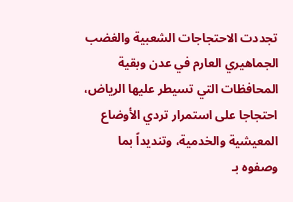تجددت الاحتجاجات الشعبية والغضب الجماهيري العارم في عدن وبقية المحافظات التي تسيطر عليها الرياض، احتجاجا على استمرار تردي الأوضاع المعيشية والخدمية، وتنديداً بما وصفوه بـ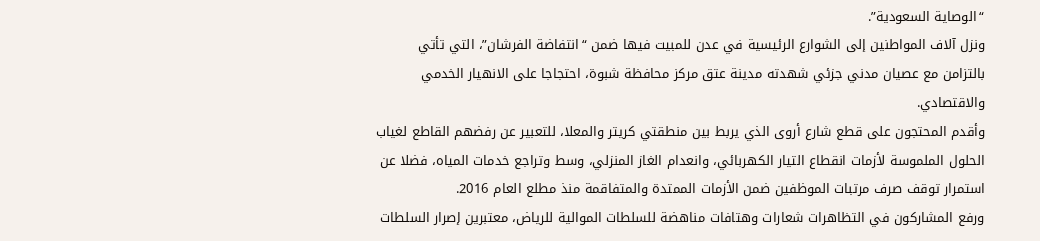“الوصاية السعودية”.
ونزل آلاف المواطنين إلى الشوارع الرئيسية في عدن للمبيت فيها ضمن “انتفاضة الفرشان”، التي تأتي بالتزامن مع عصيان مدني جزئي شهدته مدينة عتق مركز محافظة شبوة، احتجاجا على الانهيار الخدمي والاقتصادي.
وأقدم المحتجون على قطع شارع أروى الذي يربط بين منطقتي كريتر والمعلا، للتعبير عن رفضهم القاطع لغياب الحلول الملموسة لأزمات انقطاع التيار الكهربائي، وانعدام الغاز المنزلي، وسط وتراجع خدمات المياه، فضلا عن استمرار توقف صرف مرتبات الموظفين ضمن الأزمات الممتدة والمتفاقمة منذ مطلع العام 2016.
ورفع المشاركون في التظاهرات شعارات وهتافات مناهضة للسلطات الموالية للرياض، معتبرين إصرار السلطات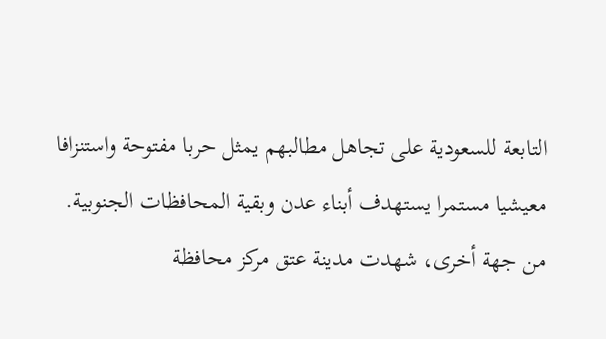التابعة للسعودية على تجاهل مطالبهم يمثل حربا مفتوحة واستنزافا معيشيا مستمرا يستهدف أبناء عدن وبقية المحافظات الجنوبية.
من جهة أخرى، شهدت مدينة عتق مركز محافظة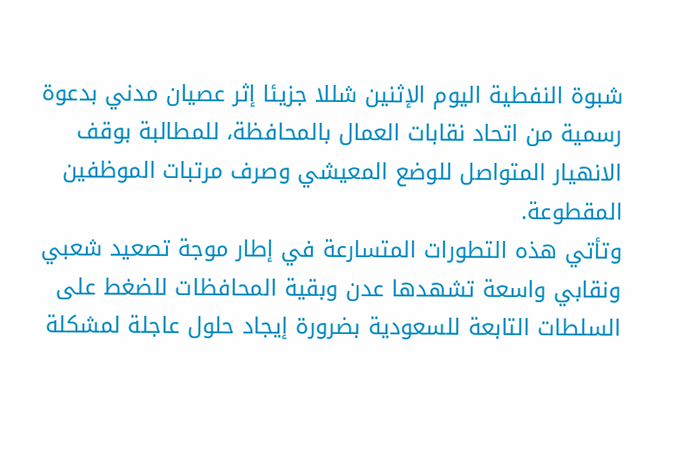شبوة النفطية اليوم الإثنين شللا جزيئا إثر عصيان مدني بدعوة رسمية من اتحاد نقابات العمال بالمحافظة، للمطالبة بوقف الانهيار المتواصل للوضع المعيشي وصرف مرتبات الموظفين المقطوعة.
وتأتي هذه التطورات المتسارعة في إطار موجة تصعيد شعبي ونقابي واسعة تشهدها عدن وبقية المحافظات للضغط على السلطات التابعة للسعودية بضرورة إيجاد حلول عاجلة لمشكلة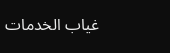غياب الخدمات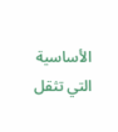الأساسية التي تثقل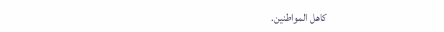كاهل المواطنين.